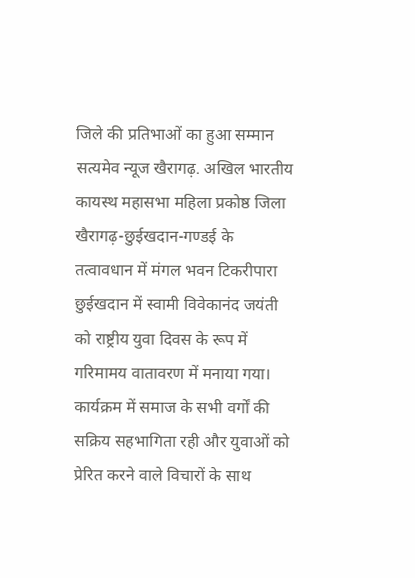जिले की प्रतिभाओं का हुआ सम्मान
सत्यमेव न्यूज खैरागढ़. अखिल भारतीय कायस्थ महासभा महिला प्रकोष्ठ जिला खैरागढ़-छुईखदान-गण्डई के तत्वावधान में मंगल भवन टिकरीपारा छुईखदान में स्वामी विवेकानंद जयंती को राष्ट्रीय युवा दिवस के रूप में गरिमामय वातावरण में मनाया गया। कार्यक्रम में समाज के सभी वर्गों की सक्रिय सहभागिता रही और युवाओं को प्रेरित करने वाले विचारों के साथ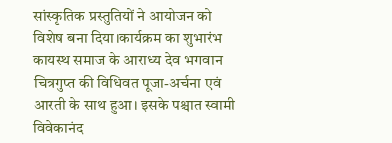सांस्कृतिक प्रस्तुतियों ने आयोजन को विशेष बना दिया।कार्यक्रम का शुभारंभ कायस्थ समाज के आराध्य देव भगवान चित्रगुप्त की विधिवत पूजा-अर्चना एवं आरती के साथ हुआ। इसके पश्चात स्वामी विवेकानंद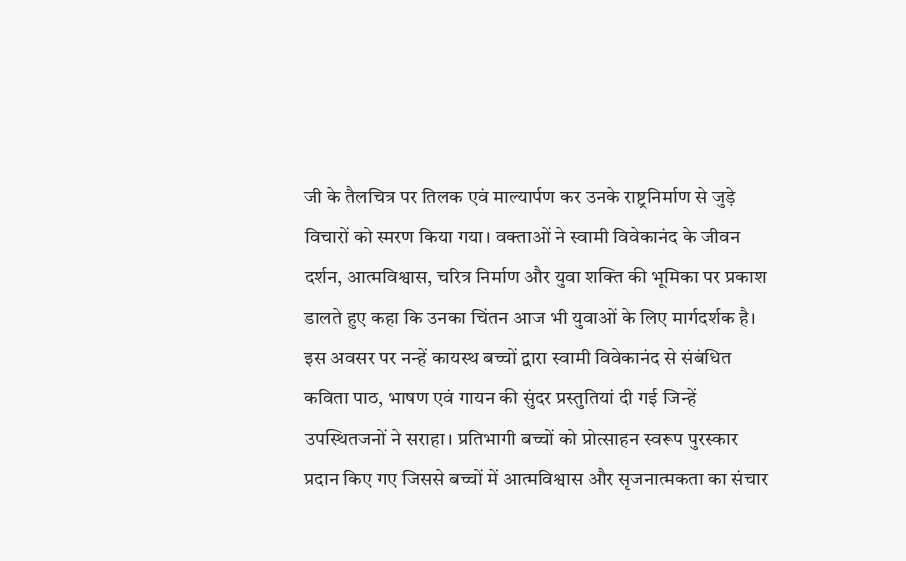जी के तैलचित्र पर तिलक एवं माल्यार्पण कर उनके राष्ट्रनिर्माण से जुड़े विचारों को स्मरण किया गया। वक्ताओं ने स्वामी विवेकानंद के जीवन दर्शन, आत्मविश्वास, चरित्र निर्माण और युवा शक्ति की भूमिका पर प्रकाश डालते हुए कहा कि उनका चिंतन आज भी युवाओं के लिए मार्गदर्शक है।
इस अवसर पर नन्हें कायस्थ बच्चों द्वारा स्वामी विवेकानंद से संबंधित कविता पाठ, भाषण एवं गायन की सुंदर प्रस्तुतियां दी गई जिन्हें उपस्थितजनों ने सराहा। प्रतिभागी बच्चों को प्रोत्साहन स्वरूप पुरस्कार प्रदान किए गए जिससे बच्चों में आत्मविश्वास और सृजनात्मकता का संचार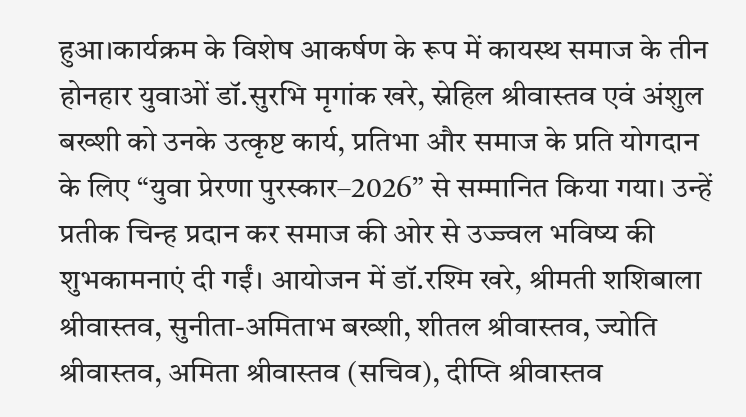हुआ।कार्यक्रम के विशेष आकर्षण के रूप में कायस्थ समाज के तीन होनहार युवाओं डॉ.सुरभि मृगांक खरे, स्नेहिल श्रीवास्तव एवं अंशुल बख्शी को उनके उत्कृष्ट कार्य, प्रतिभा और समाज के प्रति योगदान के लिए “युवा प्रेरणा पुरस्कार–2026” से सम्मानित किया गया। उन्हें प्रतीक चिन्ह प्रदान कर समाज की ओर से उज्ज्वल भविष्य की शुभकामनाएं दी गईं। आयोजन में डॉ.रश्मि खरे, श्रीमती शशिबाला श्रीवास्तव, सुनीता-अमिताभ बख्शी, शीतल श्रीवास्तव, ज्योति श्रीवास्तव, अमिता श्रीवास्तव (सचिव), दीप्ति श्रीवास्तव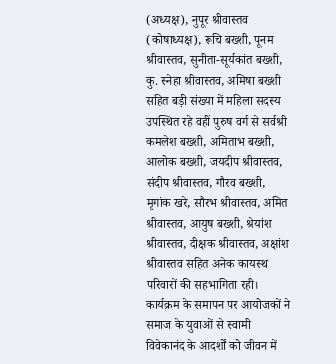(अध्यक्ष), नुपूर श्रीवास्तव (कोषाध्यक्ष), रूचि बख्शी, पूनम श्रीवास्तव, सुनीता-सूर्यकांत बख्शी, कु. स्नेहा श्रीवास्तव, अमिषा बख्शी सहित बड़ी संख्या में महिला सदस्य उपस्थित रहे वहीं पुरुष वर्ग से सर्वश्री कमलेश बख्शी, अमिताभ बख्शी, आलोक बख्शी, जयदीप श्रीवास्तव, संदीप श्रीवास्तव, गौरव बख्शी, मृगांक खरे, सौरभ श्रीवास्तव, अमित श्रीवास्तव, आयुष बख्शी, श्रेयांश श्रीवास्तव, दीक्षक श्रीवास्तव, अक्षांश श्रीवास्तव सहित अनेक कायस्थ परिवारों की सहभागिता रही। कार्यक्रम के समापन पर आयोजकों ने समाज के युवाओं से स्वामी विवेकानंद के आदर्शों को जीवन में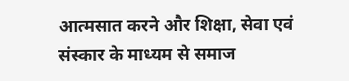आत्मसात करने और शिक्षा, सेवा एवं संस्कार के माध्यम से समाज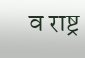व राष्ट्र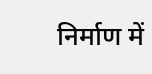निर्माण में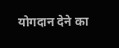योगदान देने का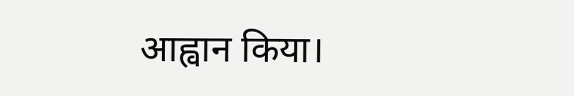आह्वान किया।